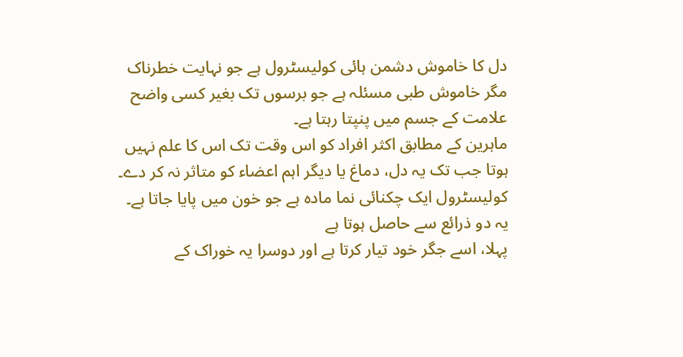دل کا خاموش دشمن ہائی کولیسٹرول ہے جو نہایت خطرناک مگر خاموش طبی مسئلہ ہے جو برسوں تک بغیر کسی واضح علامت کے جسم میں پنپتا رہتا ہے۔
ماہرین کے مطابق اکثر افراد کو اس وقت تک اس کا علم نہیں ہوتا جب تک یہ دل، دماغ یا دیگر اہم اعضاء کو متاثر نہ کر دے۔
کولیسٹرول ایک چکنائی نما مادہ ہے جو خون میں پایا جاتا ہے۔ یہ دو ذرائع سے حاصل ہوتا ہے
پہلا، اسے جگر خود تیار کرتا ہے اور دوسرا یہ خوراک کے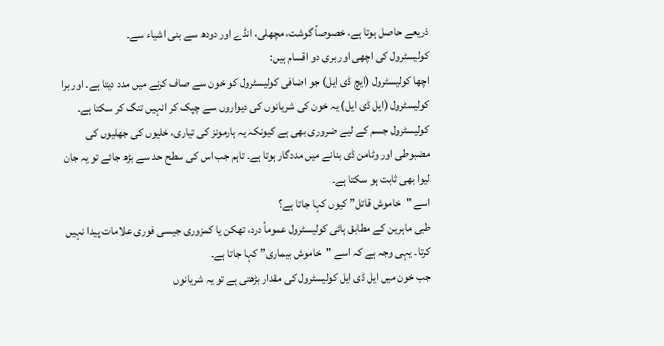ذریعے حاصل ہوتا ہے، خصوصاً گوشت، مچھلی، انڈے اور دودھ سے بنی اشیاء سے۔
کولیسٹرول کی اچھی اور بری دو اقسام ہیں:
اچھا کولیسٹرول (ایچ ڈی ایل) جو اضافی کولیسٹرول کو خون سے صاف کرنے میں مدد دیتا ہے۔ اور برا کولیسٹرول (ایل ڈی ایل) یہ خون کی شریانوں کی دیواروں سے چپک کر انہیں تنگ کر سکتا ہے۔
کولیسٹرول جسم کے لیے ضروری بھی ہے کیونکہ یہ ہارمونز کی تیاری، خلیوں کی جھلیوں کی مضبوطی اور وٹامن ڈی بنانے میں مددگار ہوتا ہے۔ تاہم جب اس کی سطح حد سے بڑھ جائے تو یہ جان لیوا بھی ثابت ہو سکتا ہے۔
اسے "خاموش قاتل” کیوں کہا جاتا ہے؟
طبی ماہرین کے مطابق ہائی کولیسٹرول عموماً درد، تھکن یا کمزوری جیسی فوری علامات پیدا نہیں کرتا۔ یہی وجہ ہے کہ اسے "خاموش بیماری” کہا جاتا ہے۔
جب خون میں ایل ڈی ایل کولیسٹرول کی مقدار بڑھتی ہے تو یہ شریانوں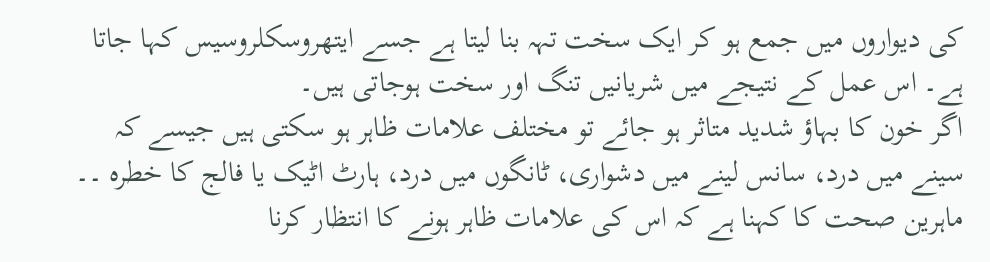کی دیواروں میں جمع ہو کر ایک سخت تہہ بنا لیتا ہے جسے ایتھروسکلروسیس کہا جاتا ہے۔ اس عمل کے نتیجے میں شریانیں تنگ اور سخت ہوجاتی ہیں۔
اگر خون کا بہاؤ شدید متاثر ہو جائے تو مختلف علامات ظاہر ہو سکتی ہیں جیسے کہ سینے میں درد، سانس لینے میں دشواری، ٹانگوں میں درد، ہارٹ اٹیک یا فالج کا خطرہ ۔۔ ماہرین صحت کا کہنا ہے کہ اس کی علامات ظاہر ہونے کا انتظار کرنا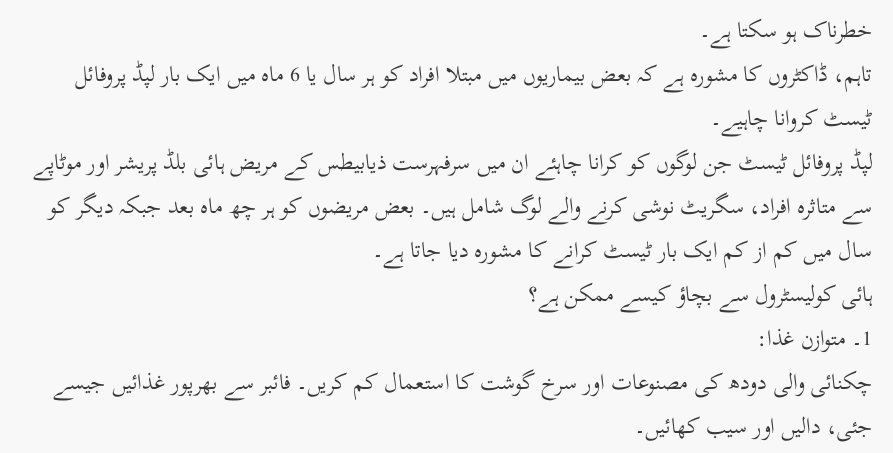خطرناک ہو سکتا ہے۔
تاہم، ڈاکٹروں کا مشورہ ہے کہ بعض بیماریوں میں مبتلا افراد کو ہر سال یا 6 ماہ میں ایک بار لپڈ پروفائل ٹیسٹ کروانا چاہیے۔
لپڈ پروفائل ٹیسٹ جن لوگوں کو کرانا چاہئے ان میں سرفہرست ذیابیطس کے مریض ہائی بلڈ پریشر اور موٹاپے سے متاثرہ افراد، سگریٹ نوشی کرنے والے لوگ شامل ہیں۔ بعض مریضوں کو ہر چھ ماہ بعد جبکہ دیگر کو سال میں کم از کم ایک بار ٹیسٹ کرانے کا مشورہ دیا جاتا ہے۔
ہائی کولیسٹرول سے بچاؤ کیسے ممکن ہے؟
1۔ متوازن غذا:
چکنائی والی دودھ کی مصنوعات اور سرخ گوشت کا استعمال کم کریں۔ فائبر سے بھرپور غذائیں جیسے جئی، دالیں اور سیب کھائیں۔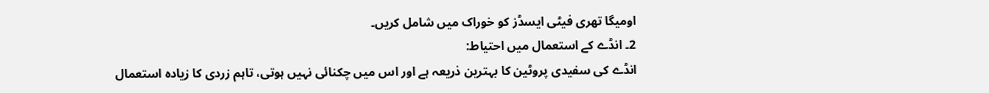اومیگا تھری فیٹی ایسڈز کو خوراک میں شامل کریں۔
2۔ انڈے کے استعمال میں احتیاط:
انڈے کی سفیدی پروٹین کا بہترین ذریعہ ہے اور اس میں چکنائی نہیں ہوتی، تاہم زردی کا زیادہ استعمال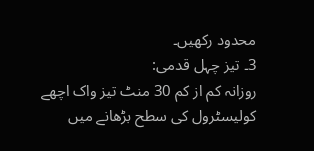محدود رکھیں۔
3۔ تیز چہل قدمی:
روزانہ کم از کم 30 منٹ تیز واک اچھے کولیسٹرول کی سطح بڑھانے میں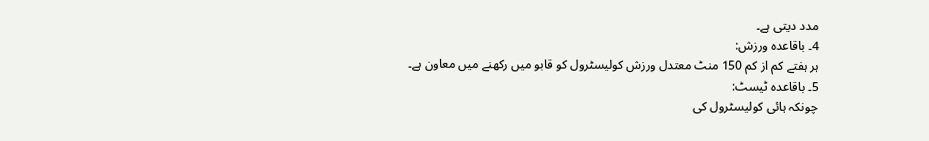مدد دیتی ہے۔
4۔ باقاعدہ ورزش:
ہر ہفتے کم از کم 150 منٹ معتدل ورزش کولیسٹرول کو قابو میں رکھنے میں معاون ہے۔
5۔ باقاعدہ ٹیسٹ:
چونکہ ہائی کولیسٹرول کی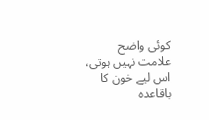کوئی واضح علامت نہیں ہوتی، اس لیے خون کا باقاعدہ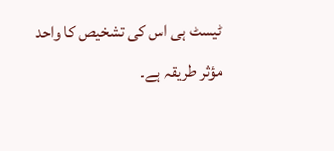ٹیسٹ ہی اس کی تشخیص کا واحد مؤثر طریقہ ہے۔